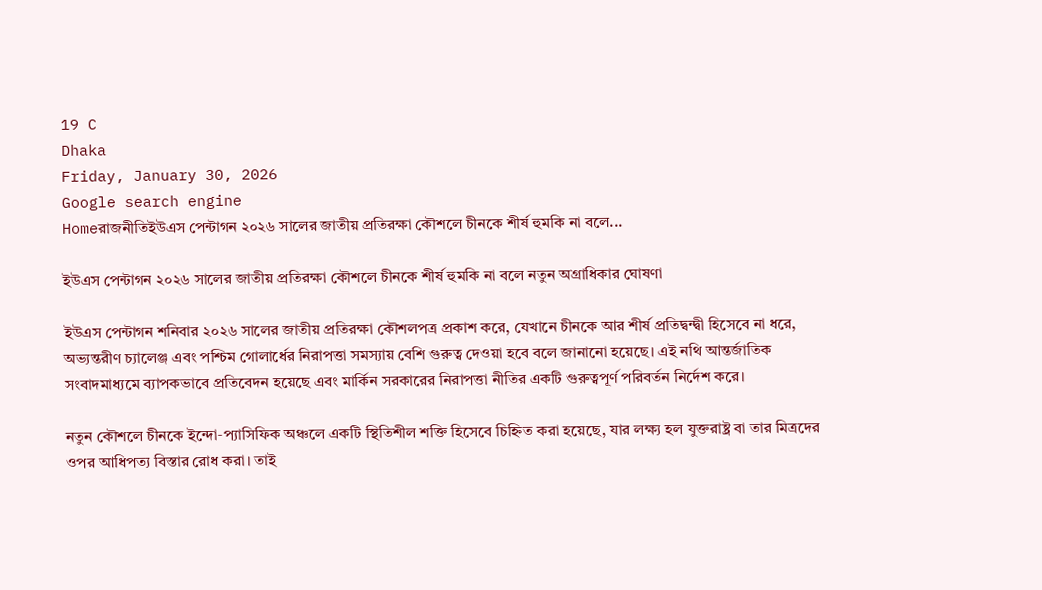19 C
Dhaka
Friday, January 30, 2026
Google search engine
Homeরাজনীতিইউএস পেন্টাগন ২০২৬ সালের জাতীয় প্রতিরক্ষা কৌশলে চীনকে শীর্ষ হুমকি না বলে...

ইউএস পেন্টাগন ২০২৬ সালের জাতীয় প্রতিরক্ষা কৌশলে চীনকে শীর্ষ হুমকি না বলে নতুন অগ্রাধিকার ঘোষণা

ইউএস পেন্টাগন শনিবার ২০২৬ সালের জাতীয় প্রতিরক্ষা কৌশলপত্র প্রকাশ করে, যেখানে চীনকে আর শীর্ষ প্রতিদ্বন্দ্বী হিসেবে না ধরে, অভ্যন্তরীণ চ্যালেঞ্জ এবং পশ্চিম গোলার্ধের নিরাপত্তা সমস্যায় বেশি গুরুত্ব দেওয়া হবে বলে জানানো হয়েছে। এই নথি আন্তর্জাতিক সংবাদমাধ্যমে ব্যাপকভাবে প্রতিবেদন হয়েছে এবং মার্কিন সরকারের নিরাপত্তা নীতির একটি গুরুত্বপূর্ণ পরিবর্তন নির্দেশ করে।

নতুন কৌশলে চীনকে ইন্দো‑প্যাসিফিক অঞ্চলে একটি স্থিতিশীল শক্তি হিসেবে চিহ্নিত করা হয়েছে, যার লক্ষ্য হল যুক্তরাষ্ট্র বা তার মিত্রদের ওপর আধিপত্য বিস্তার রোধ করা। তাই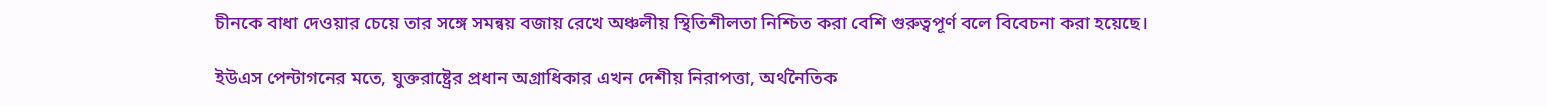চীনকে বাধা দেওয়ার চেয়ে তার সঙ্গে সমন্বয় বজায় রেখে অঞ্চলীয় স্থিতিশীলতা নিশ্চিত করা বেশি গুরুত্বপূর্ণ বলে বিবেচনা করা হয়েছে।

ইউএস পেন্টাগনের মতে, যুক্তরাষ্ট্রের প্রধান অগ্রাধিকার এখন দেশীয় নিরাপত্তা, অর্থনৈতিক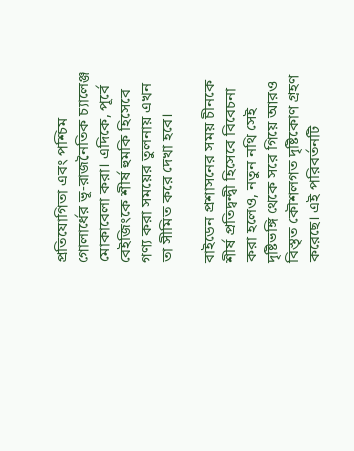প্রতিযোগিতা এবং পশ্চিম গোলার্ধের ভূ-রাজনৈতিক চ্যালেঞ্জ মোকাবেলা করা। এদিকে, পূর্বে বেইজিংকে শীর্ষ হুমকি হিসেবে গণ্য করা সময়ের তুলনায় এখন তা সীমিত করে দেখা হবে।

বাইডেন প্রশাসনের সময় চীনকে শীর্ষ প্রতিদ্বন্দ্বী হিসেবে বিবেচনা করা হলেও, নতুন নথি সেই দৃষ্টিভঙ্গি থেকে সরে গিয়ে আরও বিস্তৃত কৌশলগত দৃষ্টিকোণ গ্রহণ করেছে। এই পরিবর্তনটি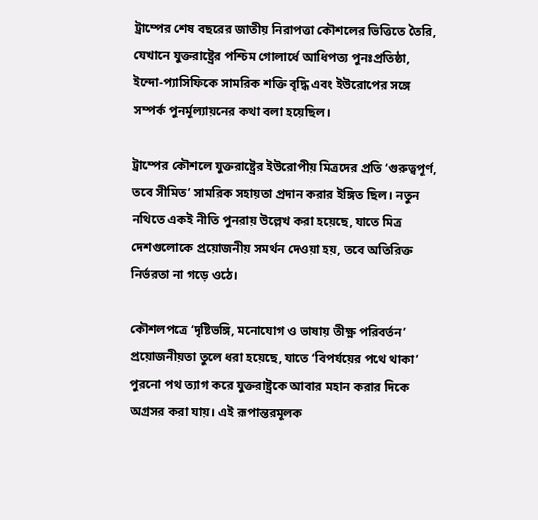ট্রাম্পের শেষ বছরের জাতীয় নিরাপত্তা কৌশলের ভিত্তিতে তৈরি, যেখানে যুক্তরাষ্ট্রের পশ্চিম গোলার্ধে আধিপত্য পুনঃপ্রতিষ্ঠা, ইন্দো‑প্যাসিফিকে সামরিক শক্তি বৃদ্ধি এবং ইউরোপের সঙ্গে সম্পর্ক পুনর্মূল্যায়নের কথা বলা হয়েছিল।

ট্রাম্পের কৌশলে যুক্তরাষ্ট্রের ইউরোপীয় মিত্রদের প্রতি ‘গুরুত্বপূর্ণ, তবে সীমিত’ সামরিক সহায়তা প্রদান করার ইঙ্গিত ছিল। নতুন নথিতে একই নীতি পুনরায় উল্লেখ করা হয়েছে, যাতে মিত্র দেশগুলোকে প্রয়োজনীয় সমর্থন দেওয়া হয়, তবে অতিরিক্ত নির্ভরতা না গড়ে ওঠে।

কৌশলপত্রে ‘দৃষ্টিভঙ্গি, মনোযোগ ও ভাষায় তীক্ষ্ণ পরিবর্তন’ প্রয়োজনীয়তা তুলে ধরা হয়েছে, যাতে ‘বিপর্যয়ের পথে থাকা’ পুরনো পথ ত্যাগ করে যুক্তরাষ্ট্রকে আবার মহান করার দিকে অগ্রসর করা যায়। এই রূপান্তরমূলক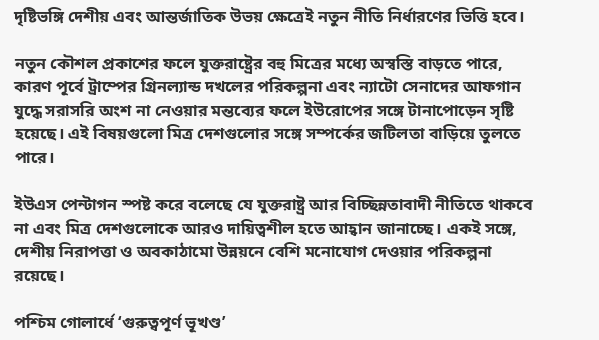দৃষ্টিভঙ্গি দেশীয় এবং আন্তর্জাতিক উভয় ক্ষেত্রেই নতুন নীতি নির্ধারণের ভিত্তি হবে।

নতুন কৌশল প্রকাশের ফলে যুক্তরাষ্ট্রের বহু মিত্রের মধ্যে অস্বস্তি বাড়তে পারে, কারণ পূর্বে ট্রাম্পের গ্রিনল্যান্ড দখলের পরিকল্পনা এবং ন্যাটো সেনাদের আফগান যুদ্ধে সরাসরি অংশ না নেওয়ার মন্তব্যের ফলে ইউরোপের সঙ্গে টানাপোড়েন সৃষ্টি হয়েছে। এই বিষয়গুলো মিত্র দেশগুলোর সঙ্গে সম্পর্কের জটিলতা বাড়িয়ে তুলতে পারে।

ইউএস পেন্টাগন স্পষ্ট করে বলেছে যে যুক্তরাষ্ট্র আর বিচ্ছিন্নতাবাদী নীতিতে থাকবে না এবং মিত্র দেশগুলোকে আরও দায়িত্বশীল হতে আহ্বান জানাচ্ছে। একই সঙ্গে, দেশীয় নিরাপত্তা ও অবকাঠামো উন্নয়নে বেশি মনোযোগ দেওয়ার পরিকল্পনা রয়েছে।

পশ্চিম গোলার্ধে ‘গুরুত্বপূর্ণ ভূখণ্ড’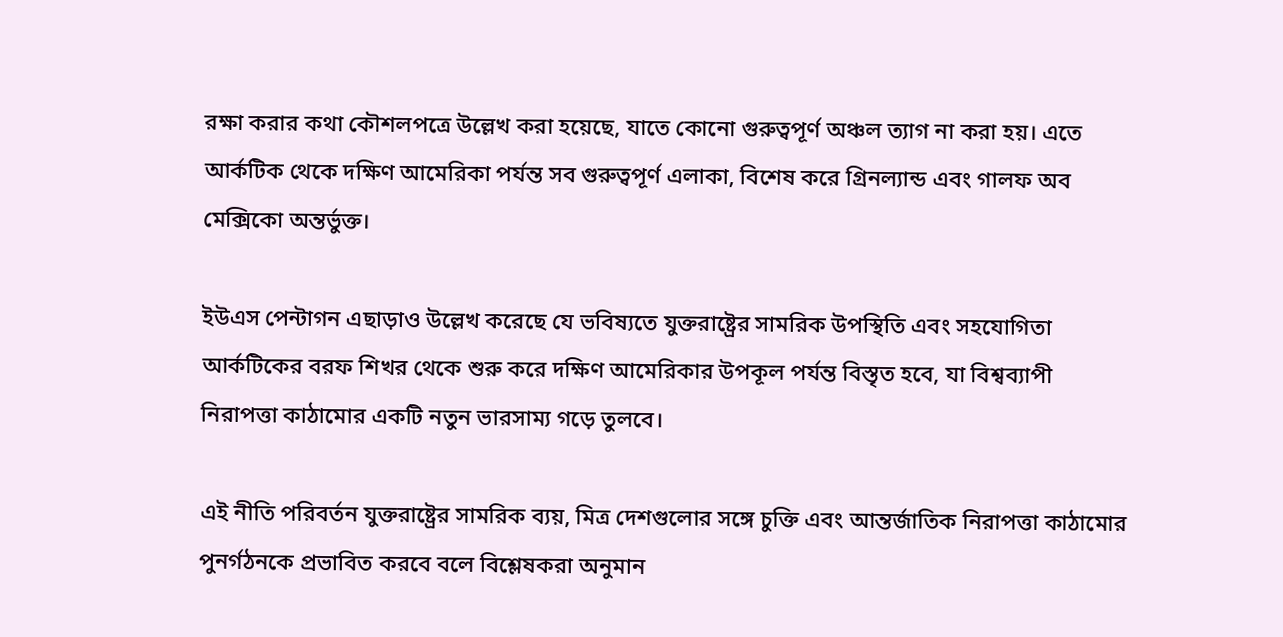রক্ষা করার কথা কৌশলপত্রে উল্লেখ করা হয়েছে, যাতে কোনো গুরুত্বপূর্ণ অঞ্চল ত্যাগ না করা হয়। এতে আর্কটিক থেকে দক্ষিণ আমেরিকা পর্যন্ত সব গুরুত্বপূর্ণ এলাকা, বিশেষ করে গ্রিনল্যান্ড এবং গালফ অব মেক্সিকো অন্তর্ভুক্ত।

ইউএস পেন্টাগন এছাড়াও উল্লেখ করেছে যে ভবিষ্যতে যুক্তরাষ্ট্রের সামরিক উপস্থিতি এবং সহযোগিতা আর্কটিকের বরফ শিখর থেকে শুরু করে দক্ষিণ আমেরিকার উপকূল পর্যন্ত বিস্তৃত হবে, যা বিশ্বব্যাপী নিরাপত্তা কাঠামোর একটি নতুন ভারসাম্য গড়ে তুলবে।

এই নীতি পরিবর্তন যুক্তরাষ্ট্রের সামরিক ব্যয়, মিত্র দেশগুলোর সঙ্গে চুক্তি এবং আন্তর্জাতিক নিরাপত্তা কাঠামোর পুনর্গঠনকে প্রভাবিত করবে বলে বিশ্লেষকরা অনুমান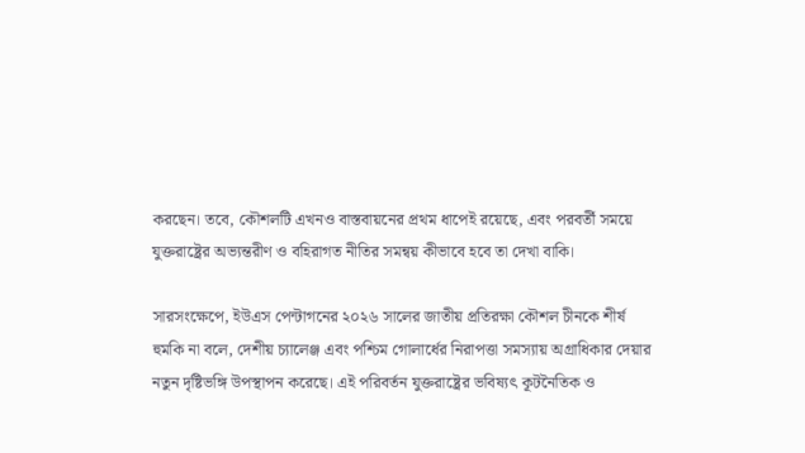করছেন। তবে, কৌশলটি এখনও বাস্তবায়নের প্রথম ধাপেই রয়েছে, এবং পরবর্তী সময়ে যুক্তরাষ্ট্রের অভ্যন্তরীণ ও বহিরাগত নীতির সমন্বয় কীভাবে হবে তা দেখা বাকি।

সারসংক্ষেপে, ইউএস পেন্টাগনের ২০২৬ সালের জাতীয় প্রতিরক্ষা কৌশল চীনকে শীর্ষ হুমকি না বলে, দেশীয় চ্যালেঞ্জ এবং পশ্চিম গোলার্ধের নিরাপত্তা সমস্যায় অগ্রাধিকার দেয়ার নতুন দৃষ্টিভঙ্গি উপস্থাপন করেছে। এই পরিবর্তন যুক্তরাষ্ট্রের ভবিষ্যৎ কূটনৈতিক ও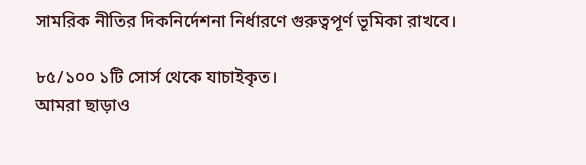সামরিক নীতির দিকনির্দেশনা নির্ধারণে গুরুত্বপূর্ণ ভূমিকা রাখবে।

৮৫/১০০ ১টি সোর্স থেকে যাচাইকৃত।
আমরা ছাড়াও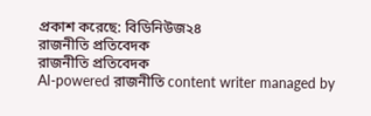প্রকাশ করেছে: বিডিনিউজ২৪
রাজনীতি প্রতিবেদক
রাজনীতি প্রতিবেদক
AI-powered রাজনীতি content writer managed by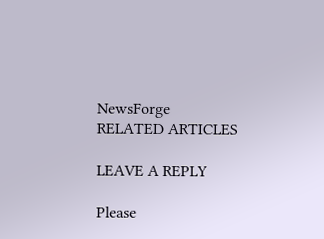NewsForge
RELATED ARTICLES

LEAVE A REPLY

Please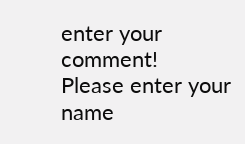enter your comment!
Please enter your name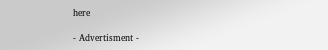here

- Advertisment -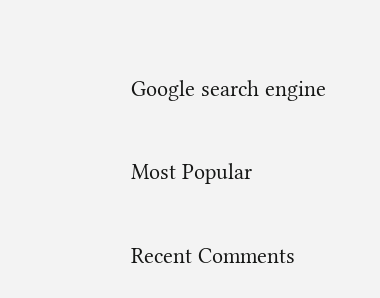Google search engine

Most Popular

Recent Comments